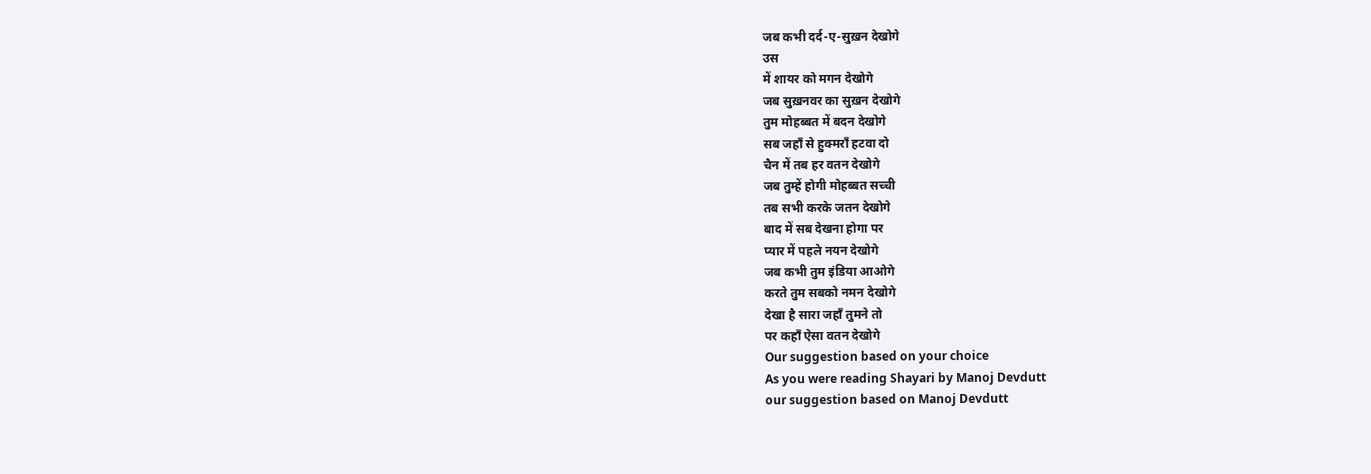जब कभी दर्द-ए-सुख़न देखोगे
उस
में शायर को मगन देखोगे
जब सुख़नवर का सुख़न देखोगे
तुम मोहब्बत में बदन देखोगे
सब जहाँ से हुक्मराँ हटवा दो
चैन में तब हर वतन देखोगे
जब तुम्हें होगी मोहब्बत सच्ची
तब सभी करके जतन देखोगे
बाद में सब देखना होगा पर
प्यार में पहले नयन देखोगे
जब कभी तुम इंडिया आओगे
करते तुम सबको नमन देखोगे
देखा है सारा जहाँ तुमने तो
पर कहाँ ऐसा वतन देखोगे
Our suggestion based on your choice
As you were reading Shayari by Manoj Devdutt
our suggestion based on Manoj Devdutt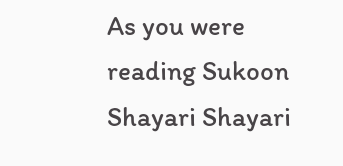As you were reading Sukoon Shayari Shayari